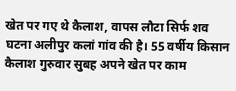खेत पर गए थे कैलाश, वापस लौटा सिर्फ शव
घटना अलीपुर कलां गांव की है। 55 वर्षीय किसान कैलाश गुरुवार सुबह अपने खेत पर काम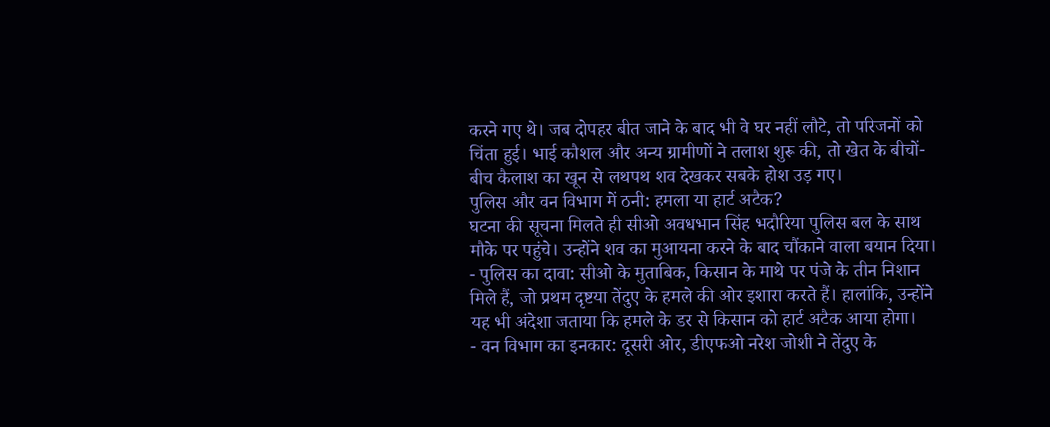करने गए थे। जब दोपहर बीत जाने के बाद भी वे घर नहीं लौटे, तो परिजनों को चिंता हुई। भाई कौशल और अन्य ग्रामीणों ने तलाश शुरू की, तो खेत के बीचों-बीच कैलाश का खून से लथपथ शव देखकर सबके होश उड़ गए।
पुलिस और वन विभाग में ठनी: हमला या हार्ट अटैक?
घटना की सूचना मिलते ही सीओ अवधभान सिंह भदौरिया पुलिस बल के साथ मौके पर पहुंचे। उन्होंने शव का मुआयना करने के बाद चौंकाने वाला बयान दिया।
- पुलिस का दावा: सीओ के मुताबिक, किसान के माथे पर पंजे के तीन निशान मिले हैं, जो प्रथम दृष्टया तेंदुए के हमले की ओर इशारा करते हैं। हालांकि, उन्होंने यह भी अंदेशा जताया कि हमले के डर से किसान को हार्ट अटैक आया होगा।
- वन विभाग का इनकार: दूसरी ओर, डीएफओ नरेश जोशी ने तेंदुए के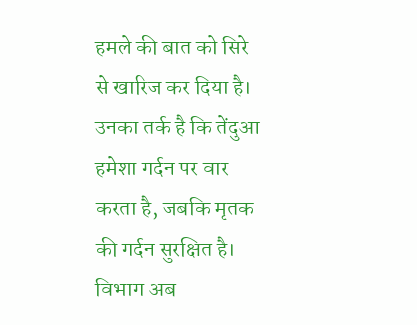हमले की बात को सिरे से खारिज कर दिया है। उनका तर्क है कि तेंदुआ हमेशा गर्दन पर वार करता है, जबकि मृतक की गर्दन सुरक्षित है। विभाग अब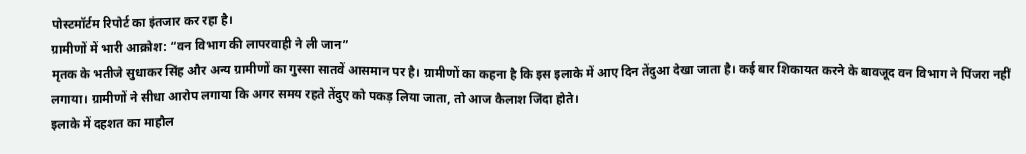पोस्टमॉर्टम रिपोर्ट का इंतजार कर रहा है।
ग्रामीणों में भारी आक्रोश: “वन विभाग की लापरवाही ने ली जान”
मृतक के भतीजे सुधाकर सिंह और अन्य ग्रामीणों का गुस्सा सातवें आसमान पर है। ग्रामीणों का कहना है कि इस इलाके में आए दिन तेंदुआ देखा जाता है। कई बार शिकायत करने के बावजूद वन विभाग ने पिंजरा नहीं लगाया। ग्रामीणों ने सीधा आरोप लगाया कि अगर समय रहते तेंदुए को पकड़ लिया जाता, तो आज कैलाश जिंदा होते।
इलाके में दहशत का माहौल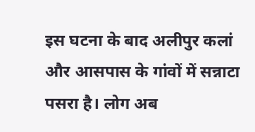इस घटना के बाद अलीपुर कलां और आसपास के गांवों में सन्नाटा पसरा है। लोग अब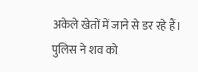अकेले खेतों में जाने से डर रहे हैं। पुलिस ने शव को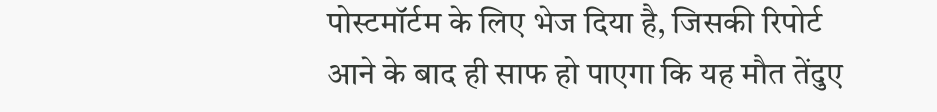पोस्टमॉर्टम के लिए भेज दिया है, जिसकी रिपोर्ट आने के बाद ही साफ हो पाएगा कि यह मौत तेंदुए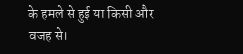के हमले से हुई या किसी और वजह से।